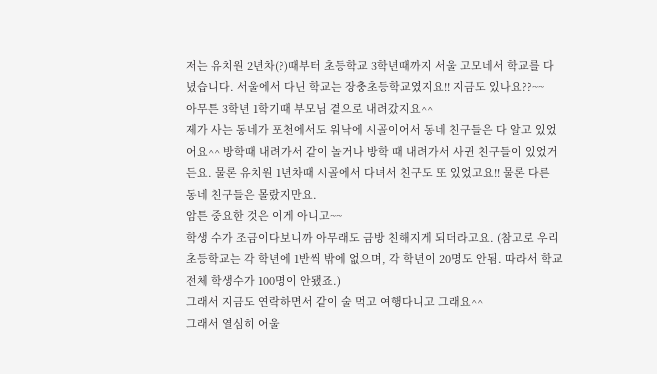저는 유치원 2년차(?)때부터 초등학교 3학년때까지 서울 고모네서 학교를 다녔습니다. 서울에서 다닌 학교는 장충초등학교였지요!! 지금도 있나요??~~
아무튼 3학년 1학기때 부모님 곁으로 내려갔지요^^
제가 사는 동네가 포천에서도 워낙에 시골이어서 동네 친구들은 다 알고 있었어요^^ 방학때 내려가서 같이 놀거나 방학 때 내려가서 사귄 친구들이 있었거든요. 물론 유치원 1년차때 시골에서 다녀서 친구도 또 있었고요!! 물론 다른 동네 친구들은 몰랐지만요.
암튼 중요한 것은 이게 아니고~~
학생 수가 조금이다보니까 아무래도 금방 친해지게 되더라고요. (참고로 우리 초등학교는 각 학년에 1반씩 밖에 없으며, 각 학년이 20명도 안됨. 따라서 학교 전체 학생수가 100명이 안됐죠.)
그래서 지금도 연락하면서 같이 술 먹고 여행다니고 그래요^^
그래서 열심히 어울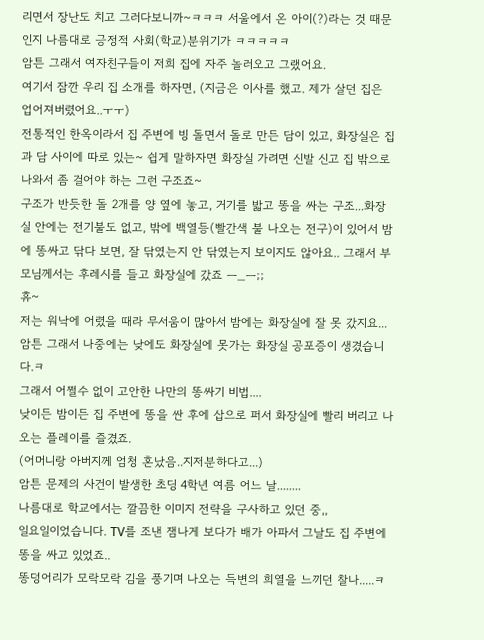리면서 장난도 치고 그러다보니까~ㅋㅋㅋ 서울에서 온 아이(?)라는 것 때문인지 나름대로 긍정적 사회(학교)분위기가 ㅋㅋㅋㅋㅋ
암튼 그래서 여자친구들이 저희 집에 자주 놀러오고 그랬어요.
여기서 잠깐 우리 집 소개를 하자면, (지금은 이사를 했고. 제가 살던 집은 업어져버렸어요..ㅜㅜ)
전통적인 한옥이라서 집 주변에 빙 돌면서 돌로 만든 담이 있고, 화장실은 집과 담 사이에 따로 있는~ 쉽게 말하자면 화장실 가려면 신발 신고 집 밖으로 나와서 좀 걸어야 하는 그런 구조죠~
구조가 반듯한 돌 2개를 양 옆에 놓고, 거기를 밟고 똥을 싸는 구조...화장실 안에는 전기불도 없고, 밖에 백열등(빨간색 불 나오는 전구)이 있어서 밤에 똥싸고 닦다 보면, 잘 닦였는지 안 닦였는지 보이지도 않아요.. 그래서 부모님께서는 후레시를 들고 화장실에 갔죠 ㅡ_ㅡ;;
휴~
저는 워낙에 어렸을 때라 무서움이 많아서 밤에는 화장실에 잘 못 갔지요...
암튼 그래서 나중에는 낮에도 화장실에 못가는 화장실 공포증이 생겼습니다.ㅋ
그래서 어쩔수 없이 고안한 나만의 똥싸기 비법....
낮이든 밤이든 집 주변에 똥을 싼 후에 삽으로 퍼서 화장실에 빨리 버리고 나오는 플레이를 즐겼죠.
(어머니랑 아버지께 엄청 혼났음..지저분하다고...)
암튼 문제의 사건이 발생한 초딩 4학년 여름 어느 날........
나름대로 학교에서는 깔끔한 이미지 전략을 구사하고 있던 중,,
일요일이었습니다. TV를 조낸 잼나게 보다가 배가 아파서 그날도 집 주변에 똥을 싸고 있었죠..
똥덩어리가 모락모락 김을 풍기며 나오는 득변의 희열을 느끼던 찰나.....ㅋ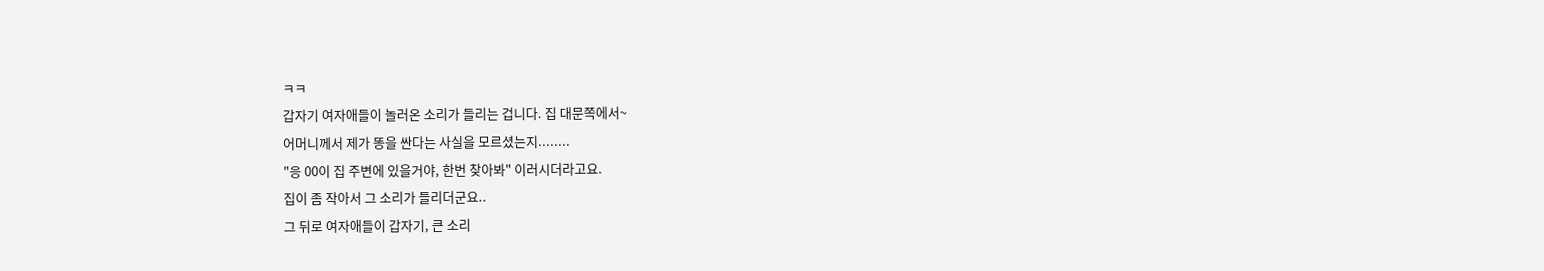ㅋㅋ
갑자기 여자애들이 놀러온 소리가 들리는 겁니다. 집 대문쪽에서~
어머니께서 제가 똥을 싼다는 사실을 모르셨는지........
"응 00이 집 주변에 있을거야, 한번 찾아봐" 이러시더라고요.
집이 좀 작아서 그 소리가 들리더군요..
그 뒤로 여자애들이 갑자기, 큰 소리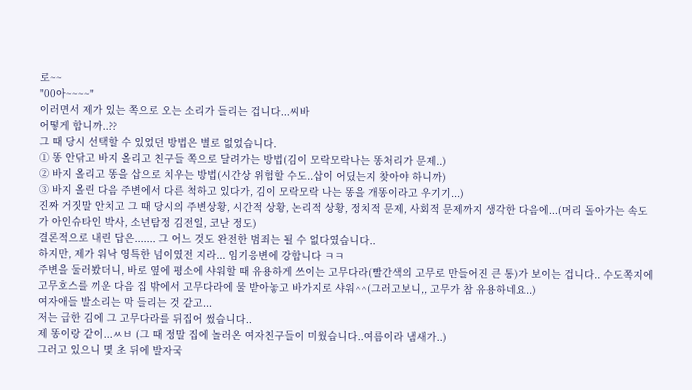로~~
"00아~~~~"
이러면서 제가 있는 쪽으로 오는 소리가 들리는 겁니다...씨바
어떻게 합니까..??
그 때 당시 선택할 수 있었던 방법은 별로 없었습니다.
① 똥 안닦고 바지 올리고 친구들 쪽으로 달려가는 방법(김이 모락모락나는 똥처리가 문제..)
② 바지 올리고 똥을 삽으로 치우는 방법(시간상 위험할 수도..삽이 어딨는지 찾아야 하니까)
③ 바지 올린 다음 주변에서 다른 척하고 있다가, 김이 모락모락 나는 똥을 개똥이라고 우기기...)
진짜 거짓말 안치고 그 때 당시의 주변상황, 시간적 상황, 논리적 상황, 정치적 문제, 사회적 문제까지 생각한 다음에...(머리 돌아가는 속도가 아인슈타인 박사, 소년탐정 김전일, 코난 정도)
결론적으로 내린 답은....... 그 어느 것도 완전한 범죄는 될 수 없다였습니다..
하지만, 제가 워낙 영특한 넘이였전 지라... 임기응변에 강합니다 ㅋㅋ
주변을 둘러봤더니, 바로 옆에 평소에 샤워할 때 유용하게 쓰이는 고무다라(빨간색의 고무로 만들어진 큰 통)가 보이는 겁니다.. 수도쪽지에 고무호스를 끼운 다음 집 밖에서 고무다라에 물 받아놓고 바가지로 샤워^^(그러고보니,, 고무가 참 유용하네요..)
여자애들 발소리는 막 들리는 것 같고...
저는 급한 김에 그 고무다라를 뒤집어 썼습니다..
제 똥이랑 같이...ㅆㅂ (그 때 정말 집에 놀러온 여자친구들이 미웠습니다..여름이라 냄새가..)
그러고 있으니 몇 초 뒤에 발자국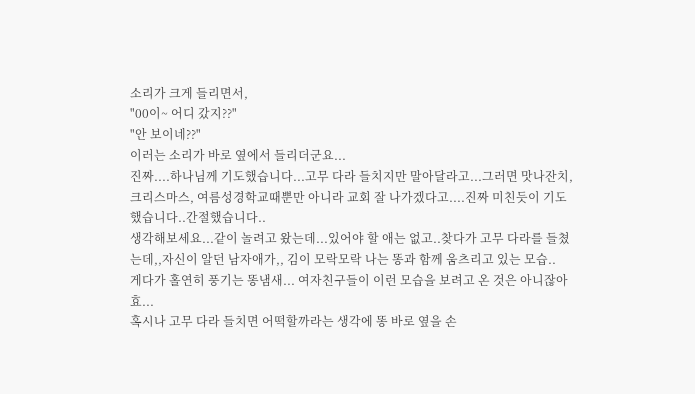소리가 크게 들리면서,
"00이~ 어디 갔지??"
"안 보이네??"
이러는 소리가 바로 옆에서 들리더군요...
진짜....하나님께 기도했습니다...고무 다라 들치지만 말아달라고...그러면 맛나잔치, 크리스마스, 여름성경학교때뿐만 아니라 교회 잘 나가겠다고....진짜 미친듯이 기도했습니다..간절했습니다..
생각해보세요...같이 놀려고 왔는데...있어야 할 애는 없고..찾다가 고무 다라를 들쳤는데,,자신이 알던 남자애가,, 김이 모락모락 나는 똥과 함께 움츠리고 있는 모습..
게다가 홀연히 풍기는 똥냄새... 여자친구들이 이런 모습을 보려고 온 것은 아니잖아효...
혹시나 고무 다라 들치면 어떡할까라는 생각에 똥 바로 옆을 손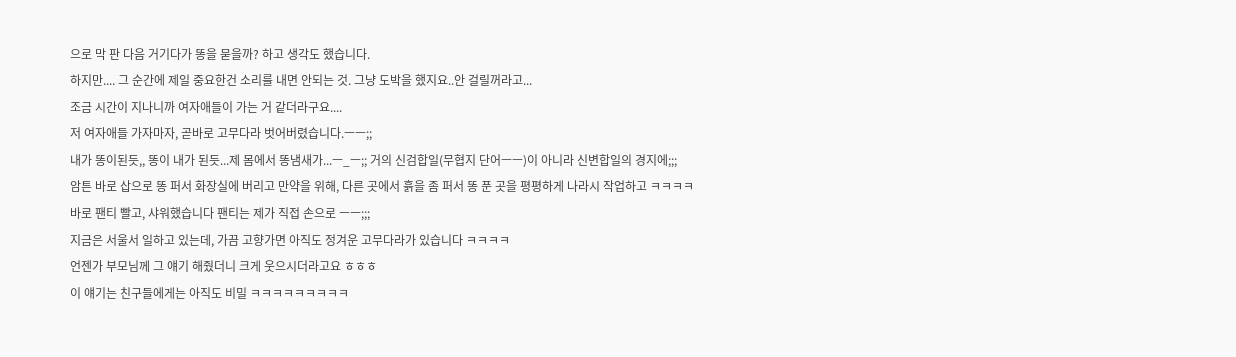으로 막 판 다음 거기다가 똥을 묻을까? 하고 생각도 했습니다.
하지만.... 그 순간에 제일 중요한건 소리를 내면 안되는 것. 그냥 도박을 했지요..안 걸릴꺼라고...
조금 시간이 지나니까 여자애들이 가는 거 같더라구요....
저 여자애들 가자마자, 곧바로 고무다라 벗어버렸습니다.ㅡㅡ;;
내가 똥이된듯,, 똥이 내가 된듯...제 몸에서 똥냄새가...ㅡ_ㅡ;; 거의 신검합일(무협지 단어ㅡㅡ)이 아니라 신변합일의 경지에;;;
암튼 바로 삽으로 똥 퍼서 화장실에 버리고 만약을 위해, 다른 곳에서 흙을 좀 퍼서 똥 푼 곳을 평평하게 나라시 작업하고 ㅋㅋㅋㅋ
바로 팬티 빨고, 샤워했습니다 팬티는 제가 직접 손으로 ㅡㅡ;;;
지금은 서울서 일하고 있는데, 가끔 고향가면 아직도 정겨운 고무다라가 있습니다 ㅋㅋㅋㅋ
언젠가 부모님께 그 얘기 해줬더니 크게 웃으시더라고요 ㅎㅎㅎ
이 얘기는 친구들에게는 아직도 비밀 ㅋㅋㅋㅋㅋㅋㅋㅋㅋ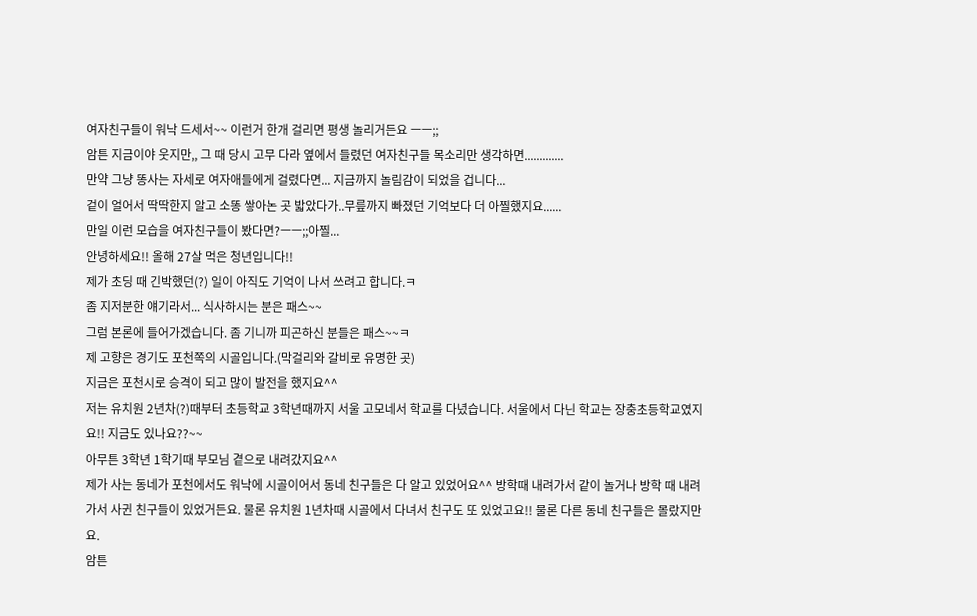여자친구들이 워낙 드세서~~ 이런거 한개 걸리면 평생 놀리거든요 ㅡㅡ;;
암튼 지금이야 웃지만,, 그 때 당시 고무 다라 옆에서 들렸던 여자친구들 목소리만 생각하면.............
만약 그냥 똥사는 자세로 여자애들에게 걸렸다면... 지금까지 놀림감이 되었을 겁니다...
겉이 얼어서 딱딱한지 알고 소똥 쌓아논 곳 밟았다가..무릎까지 빠졌던 기억보다 더 아찔했지요......
만일 이런 모습을 여자친구들이 봤다면?ㅡㅡ;;아찔...
안녕하세요!! 올해 27살 먹은 청년입니다!!
제가 초딩 때 긴박했던(?) 일이 아직도 기억이 나서 쓰려고 합니다.ㅋ
좀 지저분한 얘기라서... 식사하시는 분은 패스~~
그럼 본론에 들어가겠습니다. 좀 기니까 피곤하신 분들은 패스~~ㅋ
제 고향은 경기도 포천쪽의 시골입니다.(막걸리와 갈비로 유명한 곳)
지금은 포천시로 승격이 되고 많이 발전을 했지요^^
저는 유치원 2년차(?)때부터 초등학교 3학년때까지 서울 고모네서 학교를 다녔습니다. 서울에서 다닌 학교는 장충초등학교였지요!! 지금도 있나요??~~
아무튼 3학년 1학기때 부모님 곁으로 내려갔지요^^
제가 사는 동네가 포천에서도 워낙에 시골이어서 동네 친구들은 다 알고 있었어요^^ 방학때 내려가서 같이 놀거나 방학 때 내려가서 사귄 친구들이 있었거든요. 물론 유치원 1년차때 시골에서 다녀서 친구도 또 있었고요!! 물론 다른 동네 친구들은 몰랐지만요.
암튼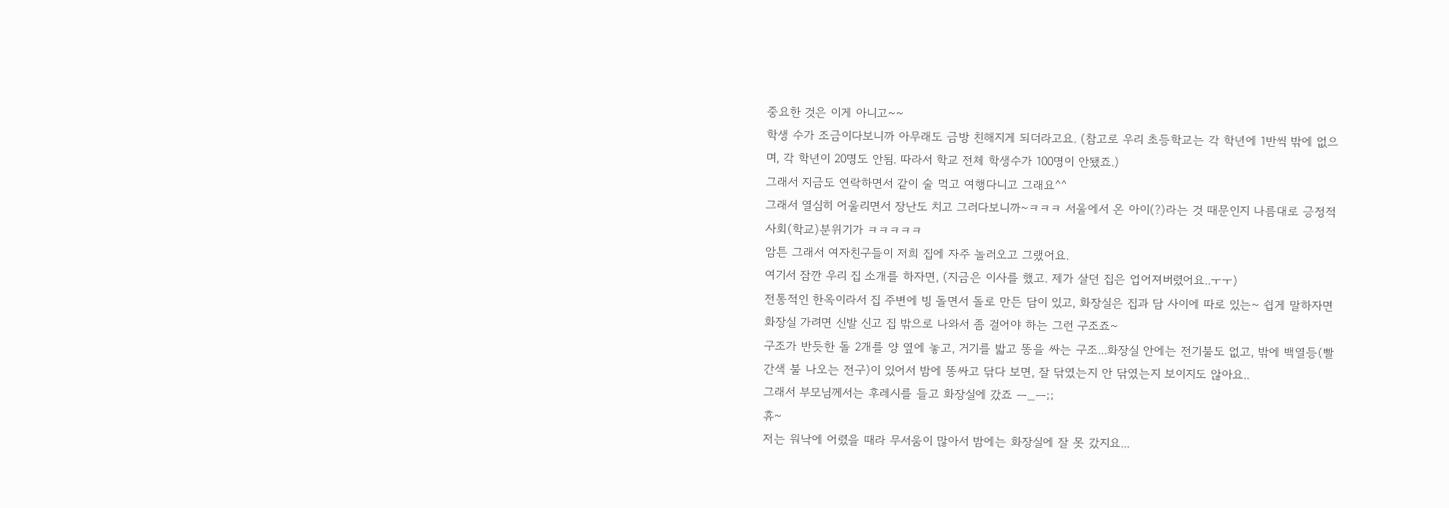중요한 것은 이게 아니고~~
학생 수가 조금이다보니까 아무래도 금방 친해지게 되더라고요. (참고로 우리 초등학교는 각 학년에 1반씩 밖에 없으며, 각 학년이 20명도 안됨. 따라서 학교 전체 학생수가 100명이 안됐죠.)
그래서 지금도 연락하면서 같이 술 먹고 여행다니고 그래요^^
그래서 열심히 어울리면서 장난도 치고 그러다보니까~ㅋㅋㅋ 서울에서 온 아이(?)라는 것 때문인지 나름대로 긍정적 사회(학교)분위기가 ㅋㅋㅋㅋㅋ
암튼 그래서 여자친구들이 저희 집에 자주 놀러오고 그랬어요.
여기서 잠깐 우리 집 소개를 하자면, (지금은 이사를 했고. 제가 살던 집은 업어져버렸어요..ㅜㅜ)
전통적인 한옥이라서 집 주변에 빙 돌면서 돌로 만든 담이 있고, 화장실은 집과 담 사이에 따로 있는~ 쉽게 말하자면 화장실 가려면 신발 신고 집 밖으로 나와서 좀 걸어야 하는 그런 구조죠~
구조가 반듯한 돌 2개를 양 옆에 놓고, 거기를 밟고 똥을 싸는 구조...화장실 안에는 전기불도 없고, 밖에 백열등(빨간색 불 나오는 전구)이 있어서 밤에 똥싸고 닦다 보면, 잘 닦였는지 안 닦였는지 보이지도 않아요..
그래서 부모님께서는 후레시를 들고 화장실에 갔죠 ㅡ_ㅡ;;
휴~
저는 워낙에 어렸을 때라 무서움이 많아서 밤에는 화장실에 잘 못 갔지요...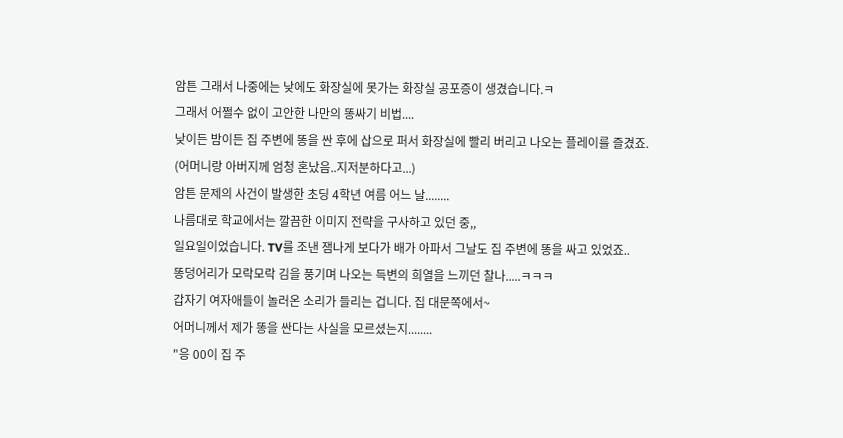암튼 그래서 나중에는 낮에도 화장실에 못가는 화장실 공포증이 생겼습니다.ㅋ
그래서 어쩔수 없이 고안한 나만의 똥싸기 비법....
낮이든 밤이든 집 주변에 똥을 싼 후에 삽으로 퍼서 화장실에 빨리 버리고 나오는 플레이를 즐겼죠.
(어머니랑 아버지께 엄청 혼났음..지저분하다고...)
암튼 문제의 사건이 발생한 초딩 4학년 여름 어느 날........
나름대로 학교에서는 깔끔한 이미지 전략을 구사하고 있던 중,,
일요일이었습니다. TV를 조낸 잼나게 보다가 배가 아파서 그날도 집 주변에 똥을 싸고 있었죠..
똥덩어리가 모락모락 김을 풍기며 나오는 득변의 희열을 느끼던 찰나.....ㅋㅋㅋ
갑자기 여자애들이 놀러온 소리가 들리는 겁니다. 집 대문쪽에서~
어머니께서 제가 똥을 싼다는 사실을 모르셨는지........
"응 00이 집 주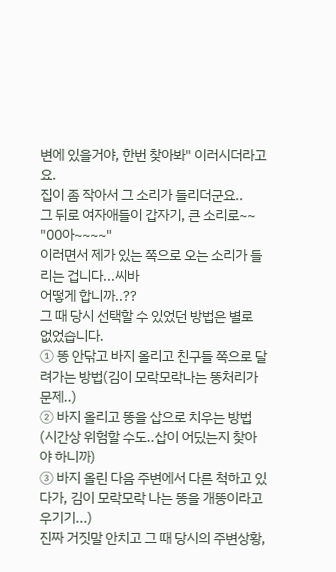변에 있을거야, 한번 찾아봐" 이러시더라고요.
집이 좀 작아서 그 소리가 들리더군요..
그 뒤로 여자애들이 갑자기, 큰 소리로~~
"00아~~~~"
이러면서 제가 있는 쪽으로 오는 소리가 들리는 겁니다...씨바
어떻게 합니까..??
그 때 당시 선택할 수 있었던 방법은 별로 없었습니다.
① 똥 안닦고 바지 올리고 친구들 쪽으로 달려가는 방법(김이 모락모락나는 똥처리가 문제..)
② 바지 올리고 똥을 삽으로 치우는 방법(시간상 위험할 수도..삽이 어딨는지 찾아야 하니까)
③ 바지 올린 다음 주변에서 다른 척하고 있다가, 김이 모락모락 나는 똥을 개똥이라고 우기기...)
진짜 거짓말 안치고 그 때 당시의 주변상황,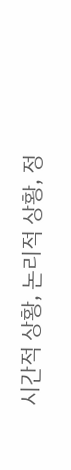시간적 상황, 논리적 상황, 정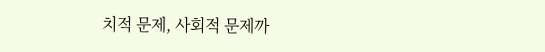치적 문제, 사회적 문제까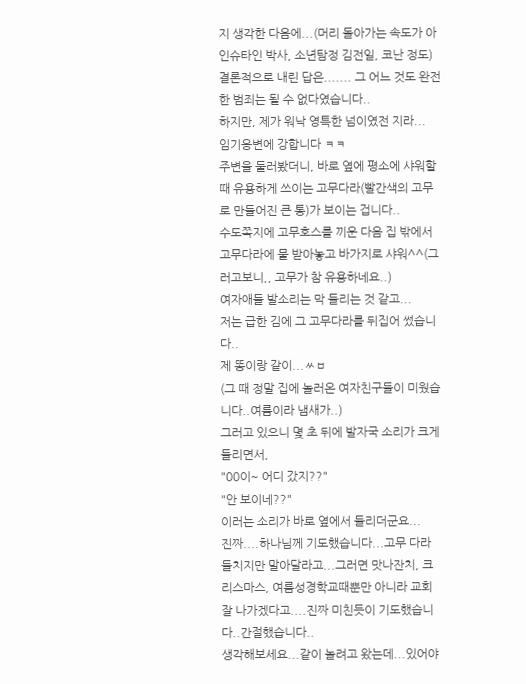지 생각한 다음에...(머리 돌아가는 속도가 아인슈타인 박사, 소년탐정 김전일, 코난 정도)
결론적으로 내린 답은....... 그 어느 것도 완전한 범죄는 될 수 없다였습니다..
하지만, 제가 워낙 영특한 넘이였전 지라...
임기응변에 강합니다 ㅋㅋ
주변을 둘러봤더니, 바로 옆에 평소에 샤워할 때 유용하게 쓰이는 고무다라(빨간색의 고무로 만들어진 큰 통)가 보이는 겁니다..
수도쪽지에 고무호스를 끼운 다음 집 밖에서 고무다라에 물 받아놓고 바가지로 샤워^^(그러고보니,, 고무가 참 유용하네요..)
여자애들 발소리는 막 들리는 것 같고...
저는 급한 김에 그 고무다라를 뒤집어 썼습니다..
제 똥이랑 같이...ㅆㅂ
(그 때 정말 집에 놀러온 여자친구들이 미웠습니다..여름이라 냄새가..)
그러고 있으니 몇 초 뒤에 발자국 소리가 크게 들리면서,
"00이~ 어디 갔지??"
"안 보이네??"
이러는 소리가 바로 옆에서 들리더군요...
진짜....하나님께 기도했습니다...고무 다라 들치지만 말아달라고...그러면 맛나잔치, 크리스마스, 여름성경학교때뿐만 아니라 교회 잘 나가겠다고....진짜 미친듯이 기도했습니다..간절했습니다..
생각해보세요...같이 놀려고 왔는데...있어야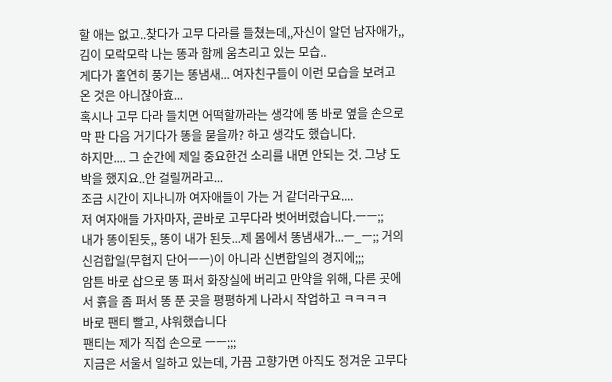할 애는 없고..찾다가 고무 다라를 들쳤는데,,자신이 알던 남자애가,, 김이 모락모락 나는 똥과 함께 움츠리고 있는 모습..
게다가 홀연히 풍기는 똥냄새... 여자친구들이 이런 모습을 보려고 온 것은 아니잖아효...
혹시나 고무 다라 들치면 어떡할까라는 생각에 똥 바로 옆을 손으로 막 판 다음 거기다가 똥을 묻을까? 하고 생각도 했습니다.
하지만.... 그 순간에 제일 중요한건 소리를 내면 안되는 것. 그냥 도박을 했지요..안 걸릴꺼라고...
조금 시간이 지나니까 여자애들이 가는 거 같더라구요....
저 여자애들 가자마자, 곧바로 고무다라 벗어버렸습니다.ㅡㅡ;;
내가 똥이된듯,, 똥이 내가 된듯...제 몸에서 똥냄새가...ㅡ_ㅡ;; 거의 신검합일(무협지 단어ㅡㅡ)이 아니라 신변합일의 경지에;;;
암튼 바로 삽으로 똥 퍼서 화장실에 버리고 만약을 위해, 다른 곳에서 흙을 좀 퍼서 똥 푼 곳을 평평하게 나라시 작업하고 ㅋㅋㅋㅋ
바로 팬티 빨고, 샤워했습니다
팬티는 제가 직접 손으로 ㅡㅡ;;;
지금은 서울서 일하고 있는데, 가끔 고향가면 아직도 정겨운 고무다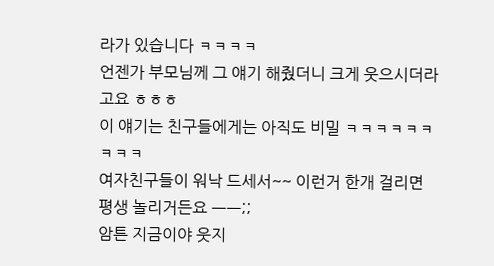라가 있습니다 ㅋㅋㅋㅋ
언젠가 부모님께 그 얘기 해줬더니 크게 웃으시더라고요 ㅎㅎㅎ
이 얘기는 친구들에게는 아직도 비밀 ㅋㅋㅋㅋㅋㅋㅋㅋㅋ
여자친구들이 워낙 드세서~~ 이런거 한개 걸리면 평생 놀리거든요 ㅡㅡ;;
암튼 지금이야 웃지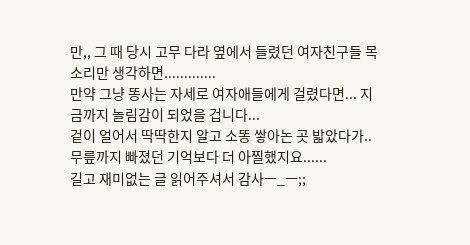만,, 그 때 당시 고무 다라 옆에서 들렸던 여자친구들 목소리만 생각하면.............
만약 그냥 똥사는 자세로 여자애들에게 걸렸다면... 지금까지 놀림감이 되었을 겁니다...
겉이 얼어서 딱딱한지 알고 소똥 쌓아논 곳 밟았다가..무릎까지 빠졌던 기억보다 더 아찔했지요......
길고 재미없는 글 읽어주셔서 감사ㅡ_ㅡ;;